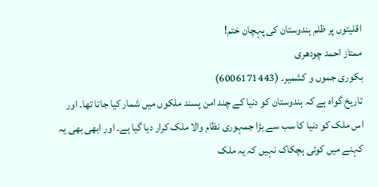اقلیتوں پر ظلم ہندوستان کی پہچان ختم!
ممتاز احمد چودھری
بکوری جموں و کشمیر۔ (6006171443)
تاریخ گواہ ہے کہ ہندوستان کو دنیا کے چند امن پسند ملکوں میں شمار کیا جاتا تھا۔ اور اس ملک کو دنیا کا سب سے بڑا جمہوری نظام والا ملک کرار دیا گیا ہے۔ اور ابھی بھی یہ کہنے میں کوئی ہچکاک نہیں کہ یہ ملک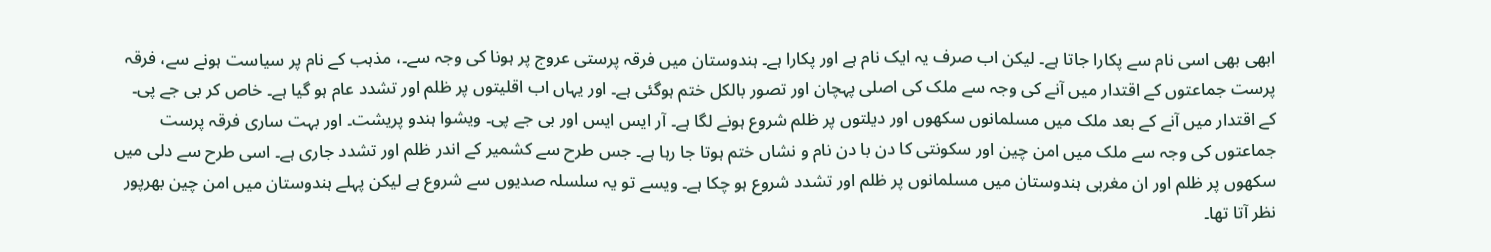ابھی بھی اسی نام سے پکارا جاتا ہے۔ لیکن اب صرف یہ ایک نام ہے اور پکارا ہے۔ ہندوستان میں فرقہ پرستی عروج پر ہونا کی وجہ سے۔، مذہب کے نام پر سیاست ہونے سے، فرقہ پرست جماعتوں کے اقتدار میں آنے کی وجہ سے ملک کی اصلی پہچان اور تصور بالکل ختم ہوگئی ہے۔ اور یہاں اب اقلیتوں پر ظلم اور تشدد عام ہو گیا ہے۔ خاص کر بی جے پی۔ کے اقتدار میں آنے کے بعد ملک میں مسلمانوں سکھوں اور دیلتوں پر ظلم شروع ہونے لگا ہے۔ آر ایس ایس اور بی جے پی۔ ویشوا ہندو پریشت۔ اور بہت ساری فرقہ پرست جماعتوں کی وجہ سے ملک میں امن چین اور سکونتی کا دن با دن نام و نشاں ختم ہوتا جا رہا ہے۔ جس طرح سے کشمیر کے اندر ظلم اور تشدد جاری ہے۔ اسی طرح سے دلی میں سکھوں پر ظلم اور ان مغربی ہندوستان میں مسلمانوں پر ظلم اور تشدد شروع ہو چکا ہے۔ ویسے تو یہ سلسلہ صدیوں سے شروع ہے لیکن پہلے ہندوستان میں امن چین بھرپور نظر آتا تھا۔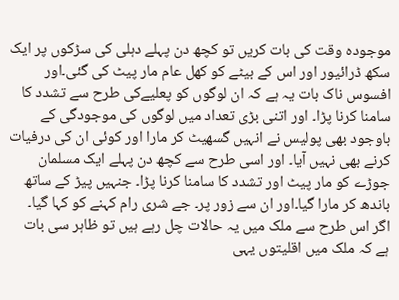موجودہ وقت کی بات کریں تو کچھ دن پہلے دہلی کی سڑکوں پر ایک سکھ ڈرائیور اور اس کے بیٹے کو کھل عام مار پیٹ کی گئی۔اور افسوس ناک بات یہ ہے کہ ان لوگوں کو پعلیےکی طرح سے تشدد کا سامنا کرنا پڑا۔ اور اتنی بڑی تعداد میں لوگوں کی موجودگی کے باوجود بھی پولیس نے انہیں گسھیٹ کر مارا اور کوئی ان کی درفیات کرنے بھی نہیں آیا۔ اور اسی طرح سے کچھ دن پہلے ایک مسلمان جوڑے کو مار پیٹ اور تشدد کا سامنا کرنا پڑا۔ جنہیں پیڑ کے ساتھ باندھ کر مارا گیا۔اور ان سے زور پر۔ جے شری رام کہنے کو کہا گیا۔ اگر اس طرح سے ملک میں یہ حالات چل رہے ہیں تو ظاہر سی بات ہے کہ ملک میں اقلیتوں یہی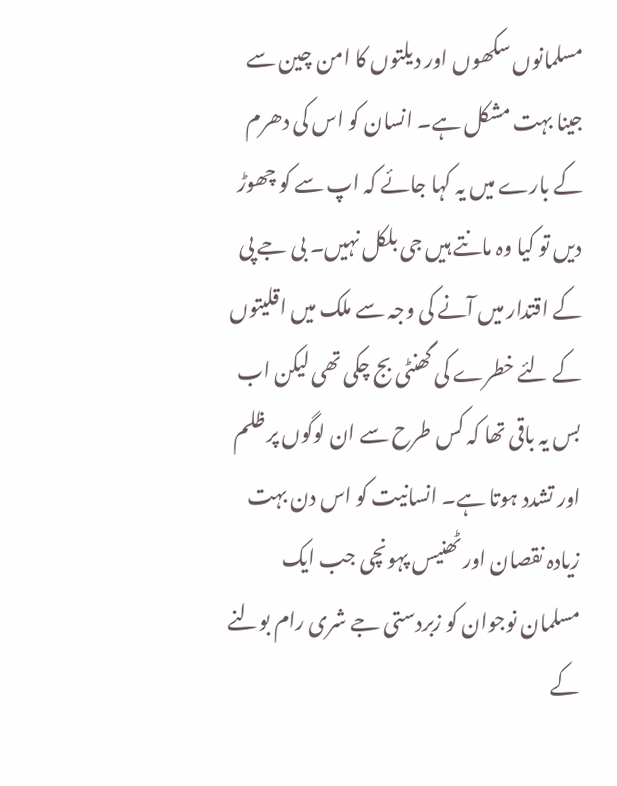مسلمانوں سکھوں اور دیلتوں کا امن چین سے جینا بہت مشکل ہے۔ انسان کو اس کی دھرم کے بارے میں یہ کہا جائے کہ اپ سے کو چھوڑ دیں تو کیا وہ مانتے ہیں جی بلکل نہیں۔ بی جے پی کے اقتدار میں آنے کی وجہ سے ملک میں اقلیتوں کے لئے خطرے کی گھنٹی بج چکی تھی لیکن اب بس یہ باقی تھا کہ کس طرح سے ان لوگوں پر ظلم اور تشدد ہوتا ہے۔ انسانیت کو اس دن بہت زیادہ نقصان اور ٹھنیس پہونچی جب ایک مسلمان نوجوان کو زبردستی جے شری رام بولنے کے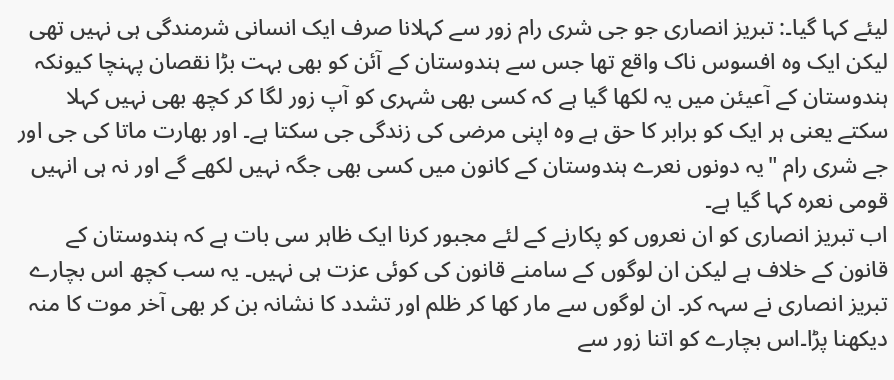لیئے کہا گیا۔: تبریز انصاری جو جی شری رام زور سے کہلانا صرف ایک انسانی شرمندگی ہی نہیں تھی لیکن ایک وہ افسوس ناک واقع تھا جس سے ہندوستان کے آئن کو بھی بہت بڑا نقصان پہنچا کیونکہ ہندوستان کے آعیئن میں یہ لکھا گیا ہے کہ کسی بھی شہری کو آپ زور لگا کر کچھ بھی نہیں کہلا سکتے یعنی ہر ایک کو برابر کا حق ہے وہ اپنی مرضی کی زندگی جی سکتا ہے۔ اور بھارت ماتا کی جی اور جے شری رام "یہ دونوں نعرے ہندوستان کے کانون میں کسی بھی جگہ نہیں لکھے گے اور نہ ہی انہیں قومی نعرہ کہا گیا ہے۔
اب تبریز انصاری کو ان نعروں کو پکارنے کے لئے مجبور کرنا ایک ظاہر سی بات ہے کہ ہندوستان کے قانون کے خلاف ہے لیکن ان لوگوں کے سامنے قانون کی کوئی عزت ہی نہیں۔ یہ سب کچھ اس بچارے تبریز انصاری نے سہہ کر۔ ان لوگوں سے مار کھا کر ظلم اور تشدد کا نشانہ بن کر بھی آخر موت کا منہ دیکھنا پڑا۔اس بچارے کو اتنا زور سے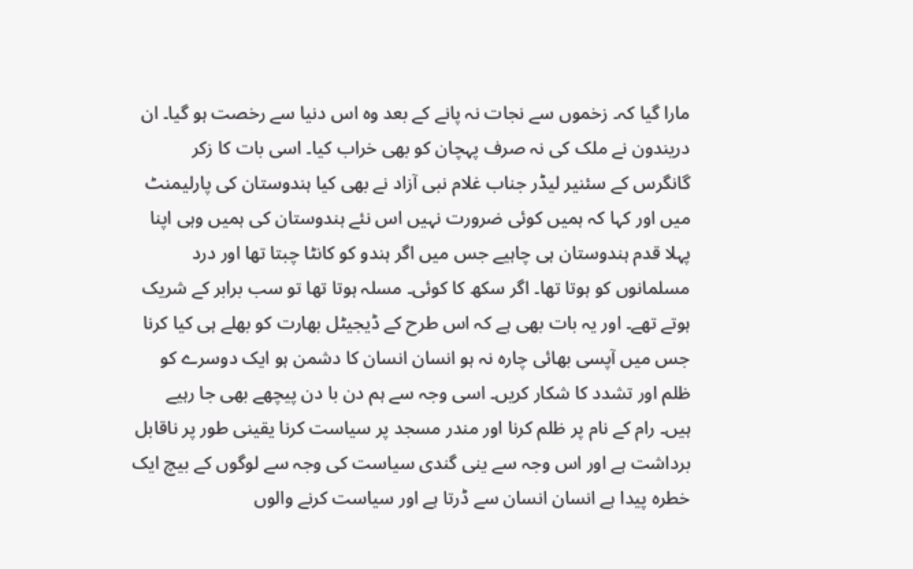مارا گیا کہ۔ زخموں سے نجات نہ پانے کے بعد وہ اس دنیا سے رخصت ہو گیا۔ ان دریندون نے ملک کی نہ صرف پہچان کو بھی خراب کیا۔ اسی بات کا زکر گانگرس کے سئنیر لیڈر جناب غلام نبی آزاد نے بھی کیا ہندوستان کی پارلیمنٹ میں اور کہا کہ ہمیں کوئی ضرورت نہیں اس نئے ہندوستان کی ہمیں وہی اپنا پہلا قدم ہندوستان ہی چاہیے جس میں اگر ہندو کو کانٹا چبتا تھا اور درد مسلمانوں کو ہوتا تھا۔ اگر سکھ کا کوئی۔ مسلہ ہوتا تھا تو سب برابر کے شریک ہوتے تھے۔ اور یہ بات بھی ہے کہ اس طرح کے ڈیجیٹل بھارت کو بھلے ہی کیا کرنا جس میں آپسی بھائی چارہ نہ ہو انسان انسان کا دشمن ہو ایک دوسرے کو ظلم اور تشدد کا شکار کریں۔ اسی وجہ سے ہم دن با دن پیچھے بھی جا رہیے ہیں۔ رام کے نام پر ظلم کرنا اور مندر مسجد پر سیاست کرنا یقینی طور پر ناقابل برداشت ہے اور اس وجہ سے ینی گندی سیاست کی وجہ سے لوگوں کے بیچ ایک خطرہ پیدا ہے انسان انسان سے ڈرتا ہے اور سیاست کرنے والوں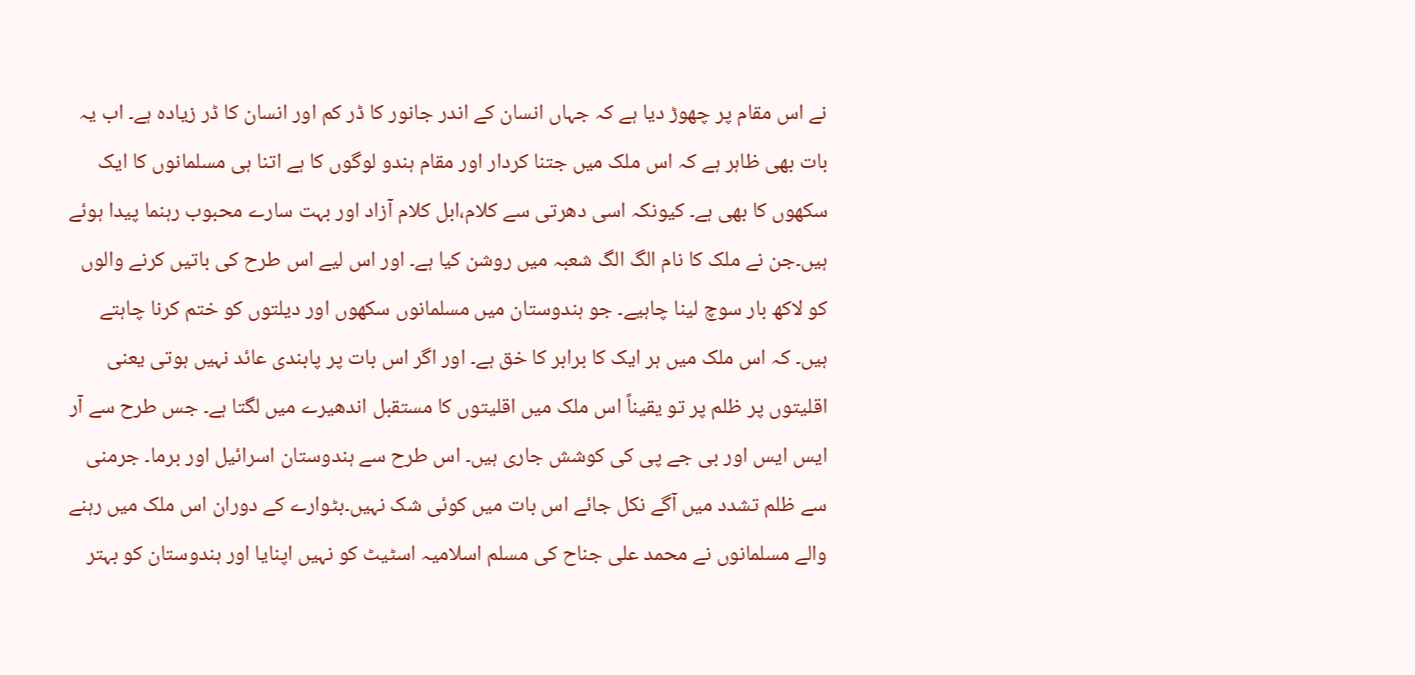نے اس مقام پر چھوڑ دیا ہے کہ جہاں انسان کے اندر جانور کا ڈر کم اور انسان کا ڈر زیادہ ہے۔ اب یہ بات بھی ظاہر ہے کہ اس ملک میں جتنا کردار اور مقام ہندو لوگوں کا ہے اتنا ہی مسلمانوں کا ایک سکھوں کا بھی ہے۔ کیونکہ اسی دھرتی سے کلام،ابل کلام آزاد اور بہت سارے محبوب رہنما پیدا ہوئے ہیں۔جن نے ملک کا نام الگ الگ شعبہ میں روشن کیا ہے۔ اور اس لیے اس طرح کی باتیں کرنے والوں کو لاکھ بار سوچ لینا چاہیے۔ جو ہندوستان میں مسلمانوں سکھوں اور دیلتوں کو ختم کرنا چاہتے ہیں۔ کہ اس ملک میں ہر ایک کا برابر کا خق ہے۔ اور اگر اس بات پر پابندی عائد نہیں ہوتی یعنی اقلیتوں پر ظلم پر تو یقیناً اس ملک میں اقلیتوں کا مستقبل اندھیرے میں لگتا ہے۔ جس طرح سے آر ایس ایس اور بی جے پی کی کوشش جاری ہیں۔ اس طرح سے ہندوستان اسرائیل اور برما۔ جرمنی سے ظلم تشدد میں آگے نکل جائے اس بات میں کوئی شک نہیں۔بٹوارے کے دوران اس ملک میں رہنے والے مسلمانوں نے محمد علی جناح کی مسلم اسلامیہ اسٹیٹ کو نہیں اپنایا اور ہندوستان کو بہتر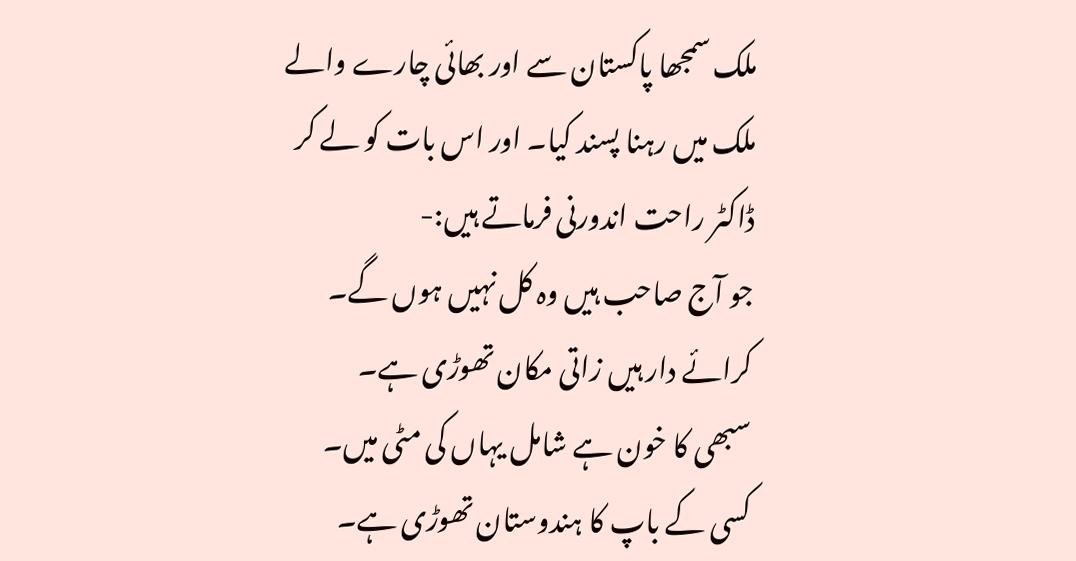ملک سمجھا پاکستان سے اور بھائی چارے والے ملک میں رہنا پسند کیا۔ اور اس بات کو لے کر ڈاکٹر راحت اندورنی فرماتے ہیں:-
جو آج صاحب ہیں وہ کل نہیں ہوں گے۔
کرائے دار ہیں زاتی مکان تھوڑی ہے۔
سبھی کا خون ہے شامل یہاں کی مٹی میں۔
کسی کے باپ کا ہندوستان تھوڑی ہے۔